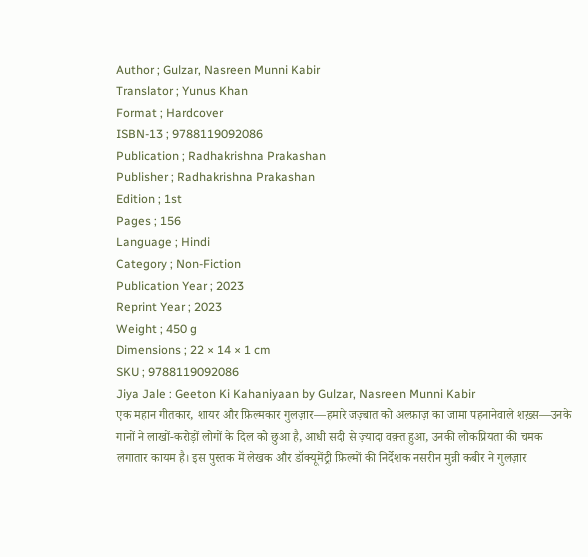Author ; Gulzar, Nasreen Munni Kabir
Translator ; Yunus Khan
Format ; Hardcover
ISBN-13 ; 9788119092086
Publication ; Radhakrishna Prakashan
Publisher ; Radhakrishna Prakashan
Edition ; 1st
Pages ; 156
Language ; Hindi
Category ; Non-Fiction
Publication Year ; 2023
Reprint Year ; 2023
Weight ; 450 g
Dimensions ; 22 × 14 × 1 cm
SKU ; 9788119092086
Jiya Jale : Geeton Ki Kahaniyaan by Gulzar, Nasreen Munni Kabir
एक महान गीतकार, शायर और फ़िल्मकार गुलज़ार—हमारे जज़्बात को अल्फ़ाज़ का जामा पहनानेवाले शख़्स—उनके गानों ने लाखों-करोड़ों लोगों के दिल को छुआ है, आधी सदी से ज़्यादा वक़्त हुआ, उनकी लोकप्रियता की चमक लगातार कायम है। इस पुस्तक में लेखक और डॉक्यूमेंट्री फ़िल्मों की निर्देशक नसरीन मुन्नी कबीर ने गुलज़ार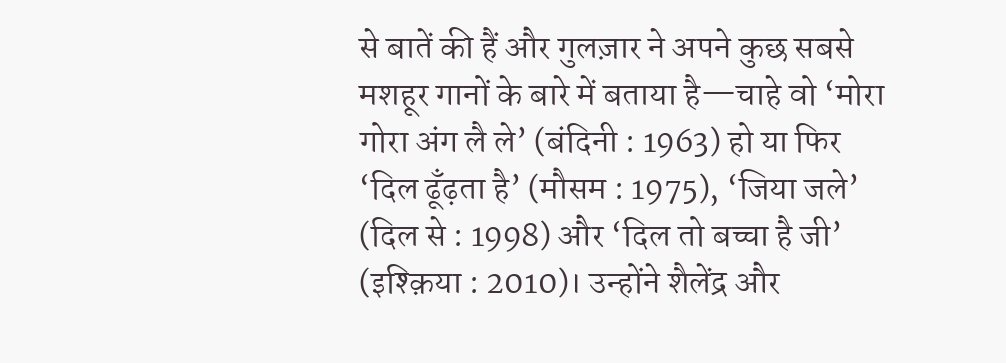से बातें की हैं और गुलज़ार ने अपने कुछ सबसे मशहूर गानों के बारे में बताया है—चाहे वो ‘मोरा गोरा अंग लै ले’ (बंदिनी : 1963) हो या फिर ‘दिल ढूँढ़ता है’ (मौसम : 1975), ‘जिया जले’ (दिल से : 1998) और ‘दिल तो बच्चा है जी’ (इश्क़िया : 2010)। उन्होंने शैलेंद्र और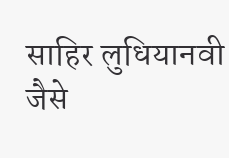साहिर लुधियानवी जैसे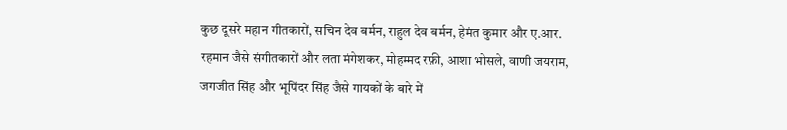कुछ दूसरे महान गीतकारों, सचिन देव बर्मन, राहुल देव बर्मन, हेमंत कुमार और ए.आर. रहमान जैसे संगीतकारों और लता मंगेशकर, मोहम्मद रफ़ी, आशा भोसले, वाणी जयराम, जगजीत सिंह और भूपिंदर सिंह जैसे गायकों के बारे में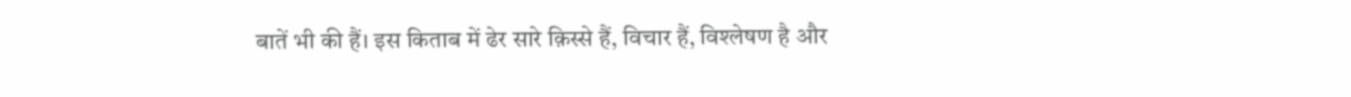बातें भी की हैं। इस किताब में ढेर सारे क़िस्से हैं, विचार हैं, विश्लेषण है और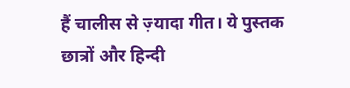हैं चालीस से ज़्यादा गीत। ये पुस्तक छात्रों और हिन्दी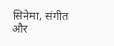सिनेमा, संगीत और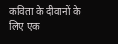कविता के दीवानों के लिए एक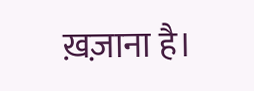ख़ज़ाना है।